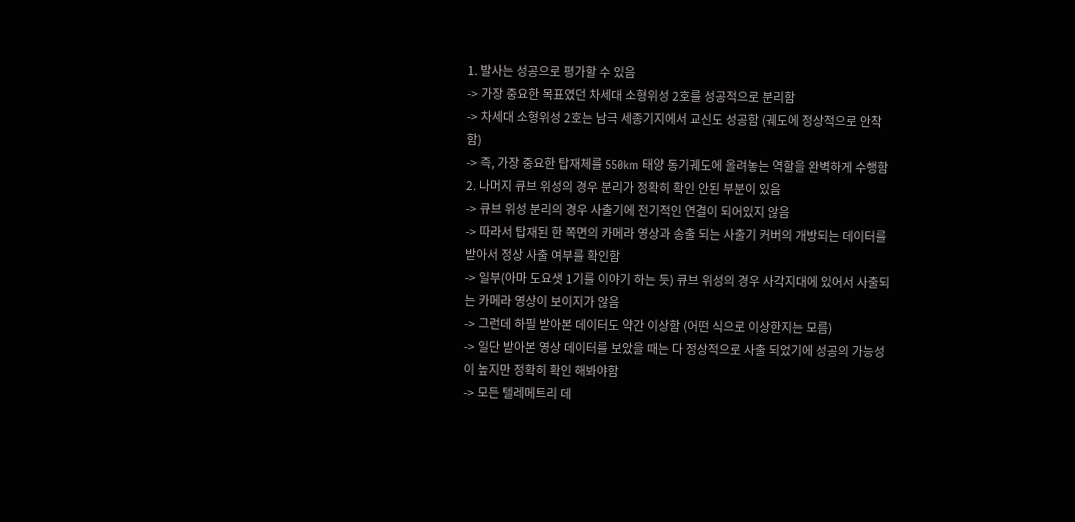1. 발사는 성공으로 평가할 수 있음
-> 가장 중요한 목표였던 차세대 소형위성 2호를 성공적으로 분리함
-> 차세대 소형위성 2호는 남극 세종기지에서 교신도 성공함 (궤도에 정상적으로 안착함)
-> 즉, 가장 중요한 탑재체를 550km 태양 동기궤도에 올려놓는 역할을 완벽하게 수행함
2. 나머지 큐브 위성의 경우 분리가 정확히 확인 안된 부분이 있음
-> 큐브 위성 분리의 경우 사출기에 전기적인 연결이 되어있지 않음
-> 따라서 탑재된 한 쪽면의 카메라 영상과 송출 되는 사출기 커버의 개방되는 데이터를 받아서 정상 사출 여부를 확인함
-> 일부(아마 도요샛 1기를 이야기 하는 듯) 큐브 위성의 경우 사각지대에 있어서 사출되는 카메라 영상이 보이지가 않음
-> 그런데 하필 받아본 데이터도 약간 이상함 (어떤 식으로 이상한지는 모름)
-> 일단 받아본 영상 데이터를 보았을 때는 다 정상적으로 사출 되었기에 성공의 가능성이 높지만 정확히 확인 해봐야함
-> 모든 텔레메트리 데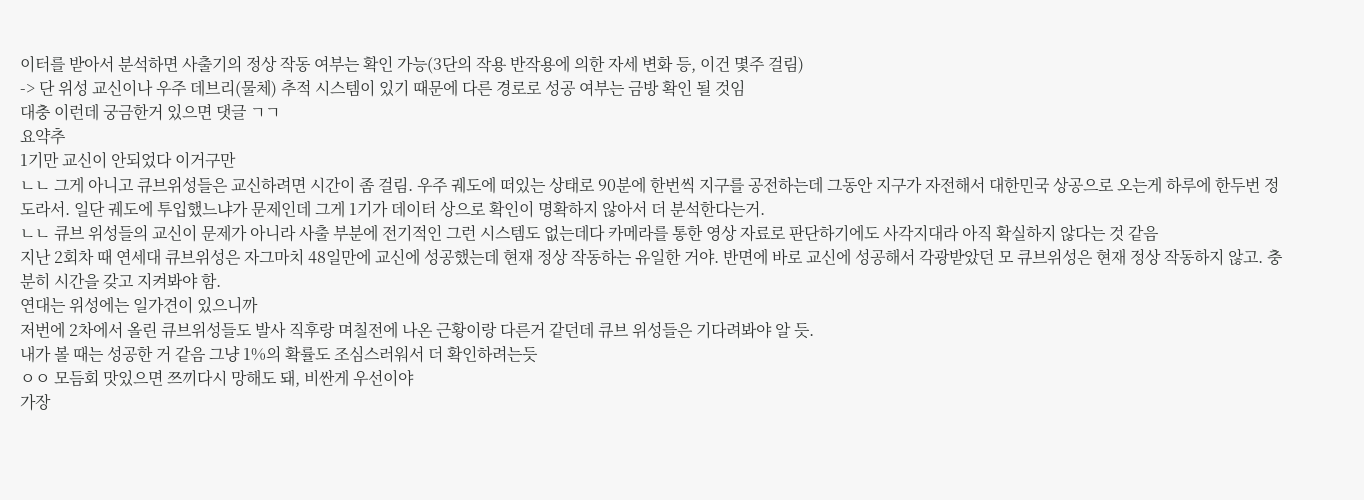이터를 받아서 분석하면 사출기의 정상 작동 여부는 확인 가능(3단의 작용 반작용에 의한 자세 변화 등, 이건 몇주 걸림)
-> 단 위성 교신이나 우주 데브리(물체) 추적 시스템이 있기 때문에 다른 경로로 성공 여부는 금방 확인 될 것임
대충 이런데 궁금한거 있으면 댓글 ㄱㄱ
요약추
1기만 교신이 안되었다 이거구만
ㄴㄴ 그게 아니고 큐브위성들은 교신하려면 시간이 좀 걸림. 우주 궤도에 떠있는 상태로 90분에 한번씩 지구를 공전하는데 그동안 지구가 자전해서 대한민국 상공으로 오는게 하루에 한두번 정도라서. 일단 궤도에 투입했느냐가 문제인데 그게 1기가 데이터 상으로 확인이 명확하지 않아서 더 분석한다는거.
ㄴㄴ 큐브 위성들의 교신이 문제가 아니라 사출 부분에 전기적인 그런 시스템도 없는데다 카메라를 통한 영상 자료로 판단하기에도 사각지대라 아직 확실하지 않다는 것 같음
지난 2회차 때 연세대 큐브위성은 자그마치 48일만에 교신에 성공했는데 현재 정상 작동하는 유일한 거야. 반면에 바로 교신에 성공해서 각광받았던 모 큐브위성은 현재 정상 작동하지 않고. 충분히 시간을 갖고 지켜봐야 함.
연대는 위성에는 일가견이 있으니까
저번에 2차에서 올린 큐브위성들도 발사 직후랑 며칠전에 나온 근황이랑 다른거 같던데 큐브 위성들은 기다려봐야 알 듯.
내가 볼 때는 성공한 거 같음 그냥 1%의 확률도 조심스러워서 더 확인하려는듯
ㅇㅇ 모듬회 맛있으면 쯔끼다시 망해도 돼, 비싼게 우선이야
가장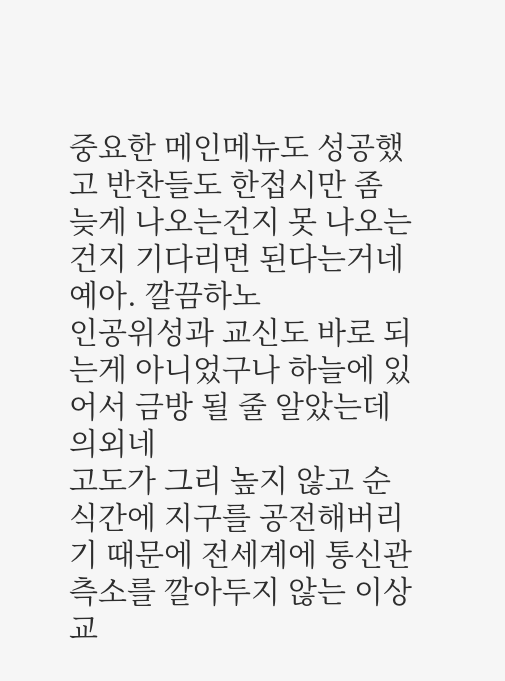중요한 메인메뉴도 성공했고 반찬들도 한접시만 좀 늦게 나오는건지 못 나오는건지 기다리면 된다는거네
예아. 깔끔하노
인공위성과 교신도 바로 되는게 아니었구나 하늘에 있어서 금방 될 줄 알았는데 의외네
고도가 그리 높지 않고 순식간에 지구를 공전해버리기 때문에 전세계에 통신관측소를 깔아두지 않는 이상 교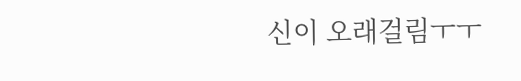신이 오래걸림ㅜㅜ